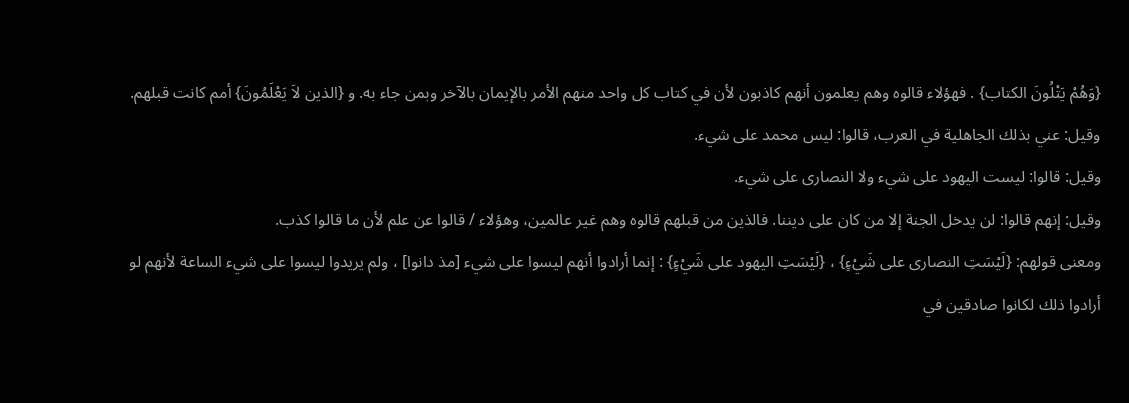{وَهُمْ يَتْلُونَ الكتاب} . فهؤلاء قالوه وهم يعلمون أنهم كاذبون لأن في كتاب كل واحد منهم الأمر بالإيمان بالآخر وبمن جاء به. و {الذين لاَ يَعْلَمُونَ} أمم كانت قبلهم.
وقيل: عني بذلك الجاهلية في العرب، قالوا: ليس محمد على شيء.
وقيل: قالوا: ليست اليهود على شيء ولا النصارى على شيء.
وقيل: إنهم قالوا: لن يدخل الجنة إلا من كان على ديننا. فالذين من قبلهم قالوه وهم غير عالمين، وهؤلاء / قالوا عن علم لأن ما قالوا كذب.
ومعنى قولهم: {لَيْسَتِ النصارى على شَيْءٍ} ، {لَيْسَتِ اليهود على شَيْءٍ} : إنما أرادوا أنهم ليسوا على شيء [مذ دانوا] ، ولم يريدوا ليسوا على شيء الساعة لأنهم لو أرادوا ذلك لكانوا صادقين في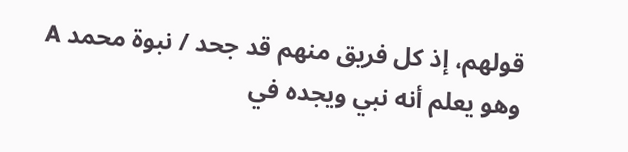قولهم، إذ كل فريق منهم قد جحد / نبوة محمد A وهو يعلم أنه نبي ويجده في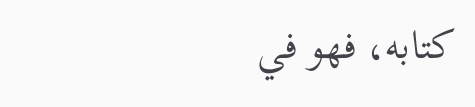كتابه، فهو في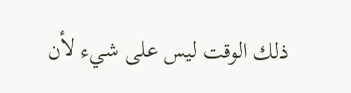ذلك الوقت ليس على شيء لأن